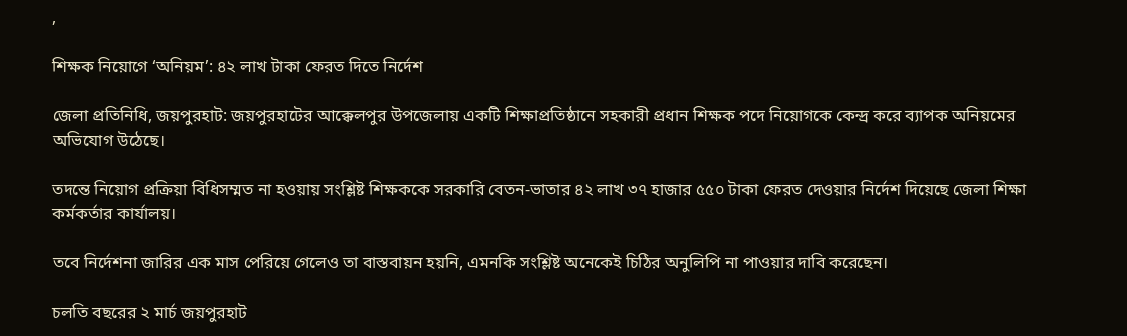,

শিক্ষক নিয়োগে ‘অনিয়ম’: ৪২ লাখ টাকা ফেরত দিতে নির্দেশ

জেলা প্রতিনিধি, জয়পুরহাট: জয়পুরহাটের আক্কেলপুর উপজেলায় একটি শিক্ষাপ্রতিষ্ঠানে সহকারী প্রধান শিক্ষক পদে নিয়োগকে কেন্দ্র করে ব্যাপক অনিয়মের অভিযোগ উঠেছে।

তদন্তে নিয়োগ প্রক্রিয়া বিধিসম্মত না হওয়ায় সংশ্লিষ্ট শিক্ষককে সরকারি বেতন-ভাতার ৪২ লাখ ৩৭ হাজার ৫৫০ টাকা ফেরত দেওয়ার নির্দেশ দিয়েছে জেলা শিক্ষা কর্মকর্তার কার্যালয়।

তবে নির্দেশনা জারির এক মাস পেরিয়ে গেলেও তা বাস্তবায়ন হয়নি, এমনকি সংশ্লিষ্ট অনেকেই চিঠির অনুলিপি না পাওয়ার দাবি করেছেন।

চলতি বছরের ২ মার্চ জয়পুরহাট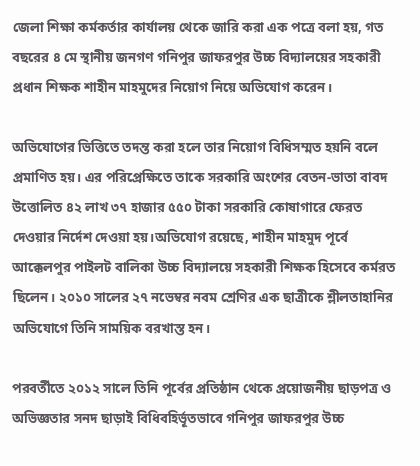জেলা শিক্ষা কর্মকর্তার কার্যালয় থেকে জারি করা এক পত্রে বলা হয়, গত বছরের ৪ মে স্থানীয় জনগণ গনিপুর জাফরপুর উচ্চ বিদ্যালয়ের সহকারী প্রধান শিক্ষক শাহীন মাহমুদের নিয়োগ নিয়ে অভিযোগ করেন।

অভিযোগের ভিত্তিতে তদন্ত করা হলে তার নিয়োগ বিধিসম্মত হয়নি বলে প্রমাণিত হয়। এর পরিপ্রেক্ষিতে তাকে সরকারি অংশের বেতন-ভাতা বাবদ উত্তোলিত ৪২ লাখ ৩৭ হাজার ৫৫০ টাকা সরকারি কোষাগারে ফেরত দেওয়ার নির্দেশ দেওয়া হয়।অভিযোগ রয়েছে, শাহীন মাহমুদ পূর্বে আক্কেলপুর পাইলট বালিকা উচ্চ বিদ্যালয়ে সহকারী শিক্ষক হিসেবে কর্মরত ছিলেন। ২০১০ সালের ২৭ নভেম্বর নবম শ্রেণির এক ছাত্রীকে শ্লীলতাহানির অভিযোগে তিনি সাময়িক বরখাস্ত হন।

পরবর্তীতে ২০১২ সালে তিনি পূর্বের প্রতিষ্ঠান থেকে প্রয়োজনীয় ছাড়পত্র ও অভিজ্ঞতার সনদ ছাড়াই বিধিবহির্ভূতভাবে গনিপুর জাফরপুর উচ্চ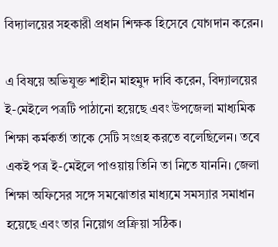বিদ্যালয়ের সহকারী প্রধান শিক্ষক হিসেবে যোগদান করেন।

এ বিষয়ে অভিযুক্ত শাহীন মাহমুদ দাবি করেন, বিদ্যালয়ের ই-মেইলে পত্রটি পাঠানো হয়েছে এবং উপজেলা মাধ্যমিক শিক্ষা কর্মকর্তা তাকে সেটি সংগ্রহ করতে বলেছিলেন। তবে একই পত্র ই-মেইলে পাওয়ায় তিনি তা নিতে যাননি। জেলা শিক্ষা অফিসের সঙ্গে সমঝোতার মাধ্যমে সমস্যার সমাধান হয়েছে এবং তার নিয়োগ প্রক্রিয়া সঠিক।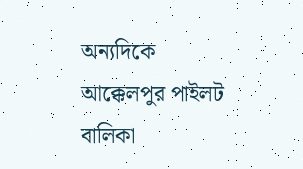অন্যদিকে আক্কেলপুর পাইলট বালিকা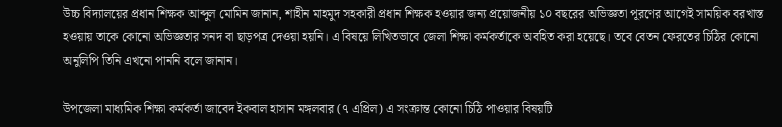উচ্চ বিদ্যালয়ের প্রধান শিক্ষক আব্দুল মোমিন জানান, শাহীন মাহমুদ সহকারী প্রধান শিক্ষক হওয়ার জন্য প্রয়োজনীয় ১০ বছরের অভিজ্ঞতা পূরণের আগেই সাময়িক বরখাস্ত হওয়ায় তাকে কোনো অভিজ্ঞতার সনদ বা ছাড়পত্র দেওয়া হয়নি। এ বিষয়ে লিখিতভাবে জেলা শিক্ষা কর্মকর্তাকে অবহিত করা হয়েছে। তবে বেতন ফেরতের চিঠির কোনো অনুলিপি তিনি এখনো পাননি বলে জানান।

উপজেলা মাধ্যমিক শিক্ষা কর্মকর্তা জাবেদ ইকবাল হাসান মঙ্গলবার (৭ এপ্রিল) এ সংক্রান্ত কোনো চিঠি পাওয়ার বিষয়টি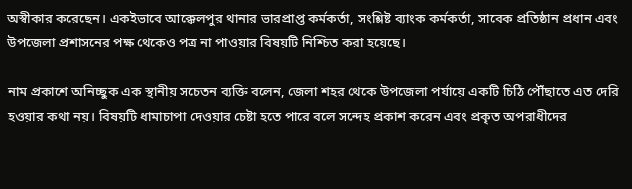অস্বীকার করেছেন। একইভাবে আক্কেলপুর থানার ভারপ্রাপ্ত কর্মকর্তা, সংশ্লিষ্ট ব্যাংক কর্মকর্তা, সাবেক প্রতিষ্ঠান প্রধান এবং উপজেলা প্রশাসনের পক্ষ থেকেও পত্র না পাওয়ার বিষয়টি নিশ্চিত করা হয়েছে।

নাম প্রকাশে অনিচ্ছুক এক স্থানীয় সচেতন ব্যক্তি বলেন, জেলা শহর থেকে উপজেলা পর্যায়ে একটি চিঠি পৌঁছাতে এত দেরি হওয়ার কথা নয়। বিষয়টি ধামাচাপা দেওয়ার চেষ্টা হতে পারে বলে সন্দেহ প্রকাশ করেন এবং প্রকৃত অপরাধীদের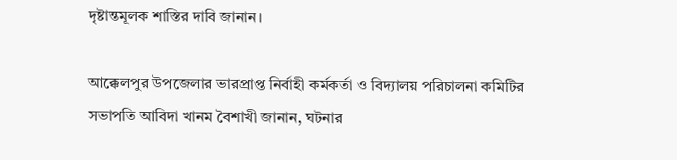দৃষ্টান্তমূলক শাস্তির দাবি জানান।

আক্কেলপুর উপজেলার ভারপ্রাপ্ত নির্বাহী কর্মকর্তা ও বিদ্যালয় পরিচালনা কমিটির সভাপতি আবিদা খানম বৈশাখী জানান, ঘটনার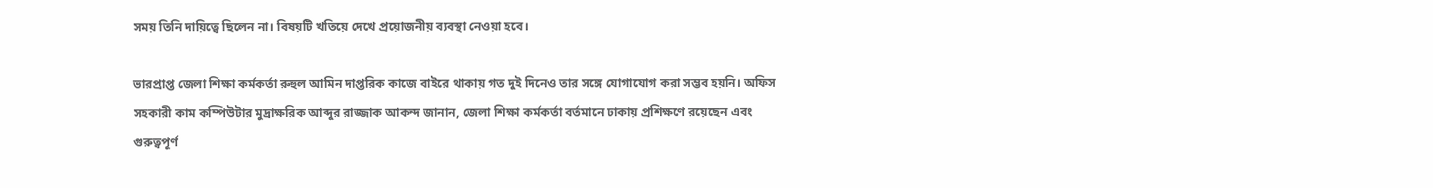সময় তিনি দায়িত্বে ছিলেন না। বিষয়টি খতিয়ে দেখে প্রয়োজনীয় ব্যবস্থা নেওয়া হবে।

ভারপ্রাপ্ত জেলা শিক্ষা কর্মকর্তা রুহুল আমিন দাপ্তরিক কাজে বাইরে থাকায় গত দুই দিনেও তার সঙ্গে যোগাযোগ করা সম্ভব হয়নি। অফিস সহকারী কাম কম্পিউটার মুদ্রাক্ষরিক আব্দুর রাজ্জাক আকন্দ জানান, জেলা শিক্ষা কর্মকর্তা বর্তমানে ঢাকায় প্রশিক্ষণে রয়েছেন এবং গুরুত্বপূর্ণ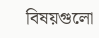বিষয়গুলো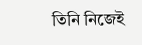তিনি নিজেই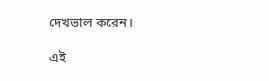দেখভাল করেন।

এই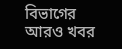বিভাগের আরও খবর